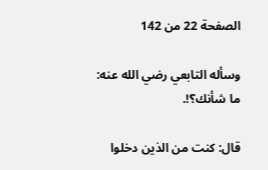الصفحة 22 من 142

وسأله التابعي رضي الله عنه: ما شأنك؟!.

قال: كنت من الذين دخلوا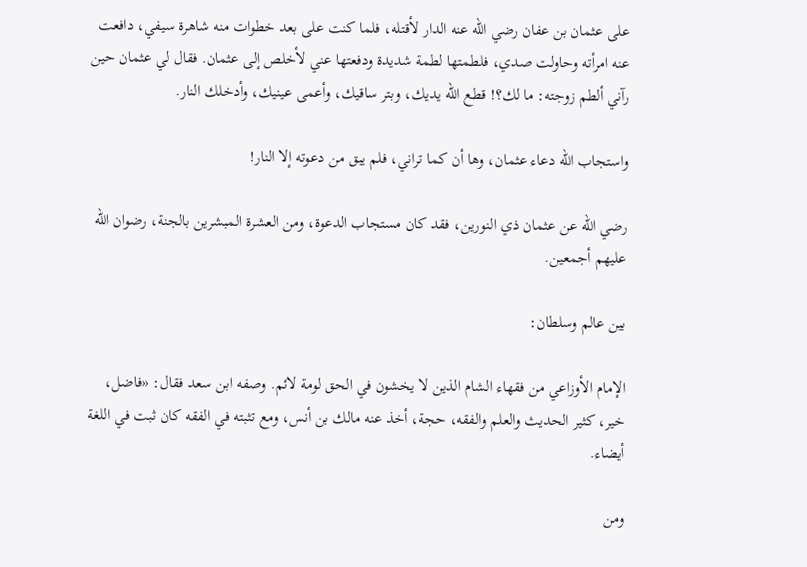على عثمان بن عفان رضي الله عنه الدار لأقتله، فلما كنت على بعد خطوات منه شاهرة سيفي، دافعت عنه امرأته وحاولت صدي، فلطمتها لطمة شديدة ودفعتها عني لأخلص إلى عثمان. فقال لي عثمان حين رآني ألطم زوجته: ما لك؟! قطع الله يديك، وبتر ساقيك، وأعمى عينيك، وأدخلك النار.

واستجاب الله دعاء عثمان، وها أن كما تراني، فلم يبق من دعوته إلا النار!

رضي الله عن عثمان ذي النورين، فقد كان مستجاب الدعوة، ومن العشرة المبشرين بالجنة، رضوان الله عليهم أجمعين.

بين عالم وسلطان:

الإمام الأوزاعي من فقهاء الشام الذين لا يخشون في الحق لومة لائم. وصفه ابن سعد فقال: «فاضل، خير، كثير الحديث والعلم والفقه، حجة، أخذ عنه مالك بن أنس، ومع تثبته في الفقه كان ثبت في اللغة أيضاء.

ومن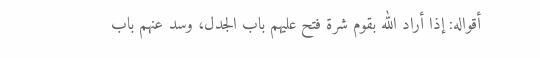أقواله: إذا أراد الله بقوم شرة فتح عليهم باب الجدل، وسد عنهم باب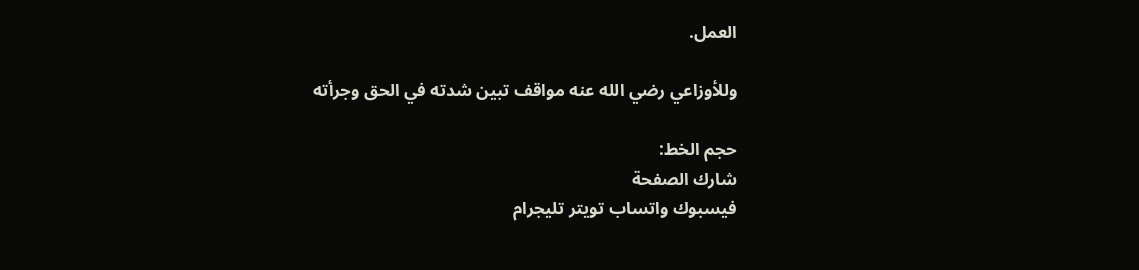العمل.

وللأوزاعي رضي الله عنه مواقف تبين شدته في الحق وجرأته

حجم الخط:
شارك الصفحة
فيسبوك واتساب تويتر تليجرام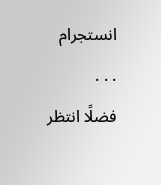انستجرام
. . .
فضلًا انتظر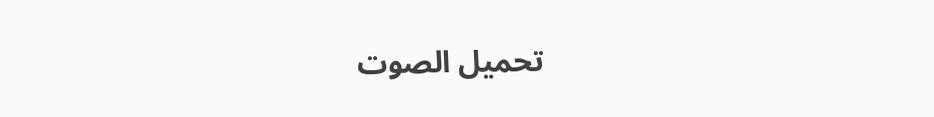تحميل الصوت